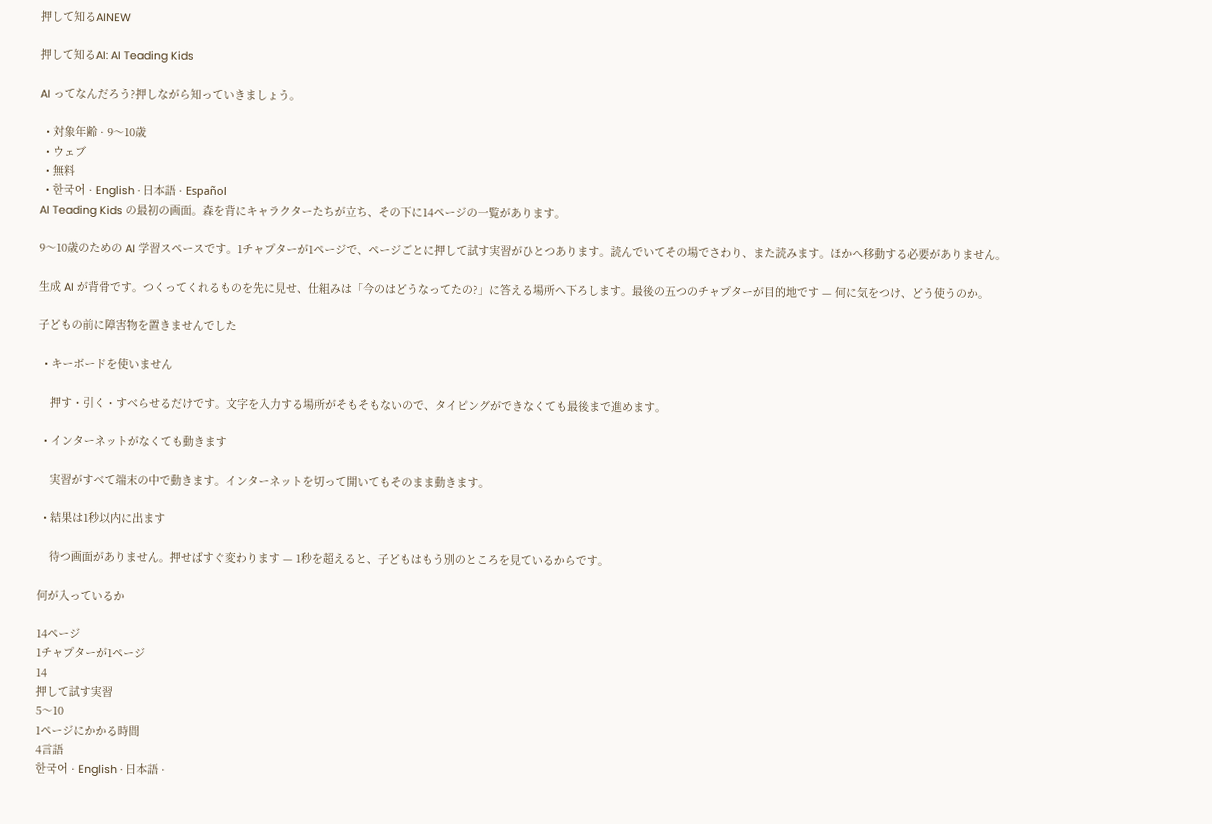押して知るAINEW

押して知るAI: AI Teading Kids

AI ってなんだろう?押しながら知っていきましょう。

  • 対象年齢 · 9〜10歳
  • ウェブ
  • 無料
  • 한국어 · English · 日本語 · Español
AI Teading Kids の最初の画面。森を背にキャラクターたちが立ち、その下に14ページの一覧があります。

9〜10歳のための AI 学習スペースです。1チャプターが1ページで、ページごとに押して試す実習がひとつあります。読んでいてその場でさわり、また読みます。ほかへ移動する必要がありません。

生成 AI が背骨です。つくってくれるものを先に見せ、仕組みは「今のはどうなってたの?」に答える場所へ下ろします。最後の五つのチャプターが目的地です — 何に気をつけ、どう使うのか。

子どもの前に障害物を置きませんでした

  • キーボードを使いません

    押す・引く・すべらせるだけです。文字を入力する場所がそもそもないので、タイピングができなくても最後まで進めます。

  • インターネットがなくても動きます

    実習がすべて端末の中で動きます。インターネットを切って開いてもそのまま動きます。

  • 結果は1秒以内に出ます

    待つ画面がありません。押せばすぐ変わります — 1秒を超えると、子どもはもう別のところを見ているからです。

何が入っているか

14ページ
1チャプターが1ページ
14
押して試す実習
5〜10
1ページにかかる時間
4言語
한국어 · English · 日本語 ·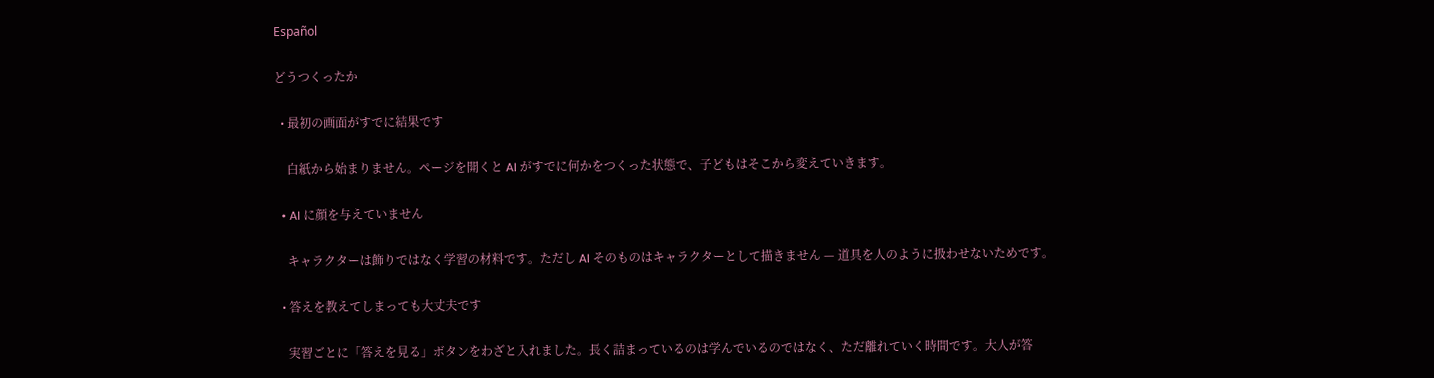Español

どうつくったか

  • 最初の画面がすでに結果です

    白紙から始まりません。ページを開くと AI がすでに何かをつくった状態で、子どもはそこから変えていきます。

  • AI に顔を与えていません

    キャラクターは飾りではなく学習の材料です。ただし AI そのものはキャラクターとして描きません — 道具を人のように扱わせないためです。

  • 答えを教えてしまっても大丈夫です

    実習ごとに「答えを見る」ボタンをわざと入れました。長く詰まっているのは学んでいるのではなく、ただ離れていく時間です。大人が答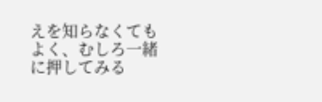えを知らなくてもよく、むしろ一緒に押してみる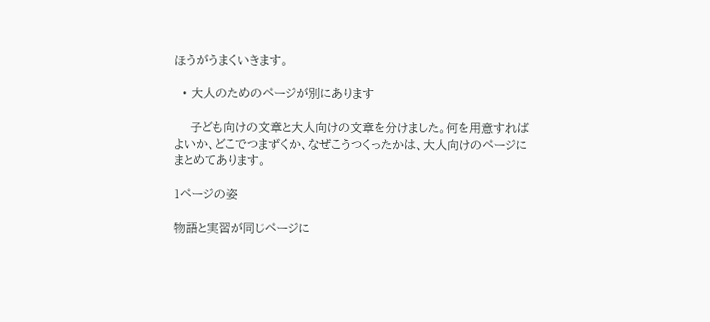ほうがうまくいきます。

  • 大人のためのページが別にあります

    子ども向けの文章と大人向けの文章を分けました。何を用意すればよいか、どこでつまずくか、なぜこうつくったかは、大人向けのページにまとめてあります。

1ページの姿

物語と実習が同じページに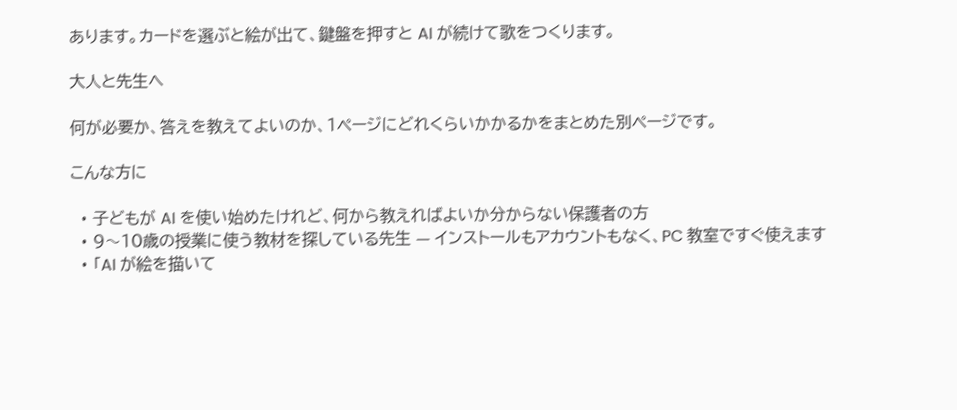あります。カードを選ぶと絵が出て、鍵盤を押すと AI が続けて歌をつくります。

大人と先生へ

何が必要か、答えを教えてよいのか、1ページにどれくらいかかるかをまとめた別ページです。

こんな方に

  • 子どもが AI を使い始めたけれど、何から教えればよいか分からない保護者の方
  • 9〜10歳の授業に使う教材を探している先生 — インストールもアカウントもなく、PC 教室ですぐ使えます
  • 「AI が絵を描いて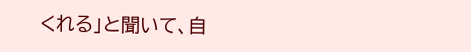くれる」と聞いて、自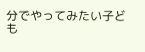分でやってみたい子ども